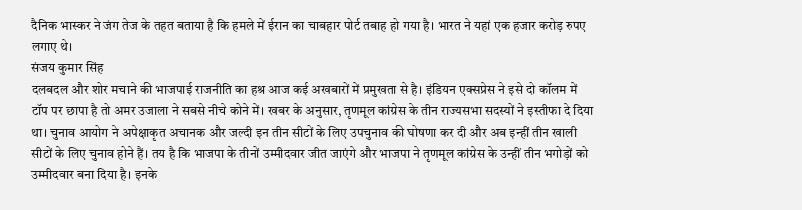दैनिक भास्कर ने जंग तेज के तहत बताया है कि हमले में ईरान का चाबहार पोर्ट तबाह हो गया है। भारत ने यहां एक हजार करोड़ रुपए लगाए थे।
संजय कुमार सिंह
दलबदल और शोर मचाने की भाजपाई राजनीति का हश्र आज कई अखबारों में प्रमुखता से है। इंडियन एक्सप्रेस ने इसे दो कॉलम में टॉप पर छापा है तो अमर उजाला ने सबसे नीचे कोने में। खबर के अनुसार, तृणमूल कांग्रेस के तीन राज्यसभा सदस्यों ने इस्तीफा दे दिया था। चुनाव आयोग ने अपेक्षाकृत अचानक और जल्दी इन तीन सीटों के लिए उपचुनाव की घोषणा कर दी और अब इन्हीं तीन खाली सीटों के लिए चुनाव होने हैं। तय है कि भाजपा के तीनों उम्मीदवार जीत जाएंगे और भाजपा ने तृणमूल कांग्रेस के उन्हीं तीन भगोड़ों को उम्मीदवार बना दिया है। इनके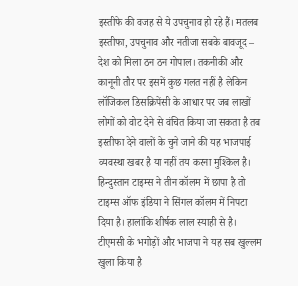इस्तीफे की वजह से ये उपचुनाव हो रहे हैं। मतलब इस्तीफा, उपचुनाव और नतीजा सबके बावजूद – देश को मिला ठन ठन गोपाल। तकनीकी और कानूनी तौर पर इसमें कुछ गलत नहीं है लेकिन लॉजिकल डिसक्रिपेंसी के आधार पर जब लाखों लोगों को वोट देने से वंचित किया जा सकता है तब इस्तीफा देने वालों के चुने जाने की यह भाजपाई व्यवस्था खबर है या नहीं तय करना मुश्किल है। हिन्दुस्तान टाइम्स ने तीन कॉलम में छापा है तो टाइम्स ऑफ इंडिया ने सिंगल कॉलम में निपटा दिया है। हालांकि शीर्षक लाल स्याही से है। टीएमसी के भगोड़ों और भाजपा ने यह सब खुल्लम खुला किया है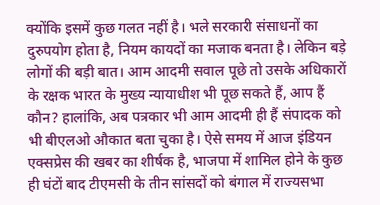क्योंकि इसमें कुछ गलत नहीं है। भले सरकारी संसाधनों का दुरुपयोग होता है, नियम कायदों का मजाक बनता है। लेकिन बड़े लोगों की बड़ी बात। आम आदमी सवाल पूछे तो उसके अधिकारों के रक्षक भारत के मुख्य न्यायाधीश भी पूछ सकते हैं, आप हैं कौन? हालांकि, अब पत्रकार भी आम आदमी ही हैं संपादक को भी बीएलओ औकात बता चुका है। ऐसे समय में आज इंडियन एक्सप्रेस की खबर का शीर्षक है, भाजपा में शामिल होने के कुछ ही घंटों बाद टीएमसी के तीन सांसदों को बंगाल में राज्यसभा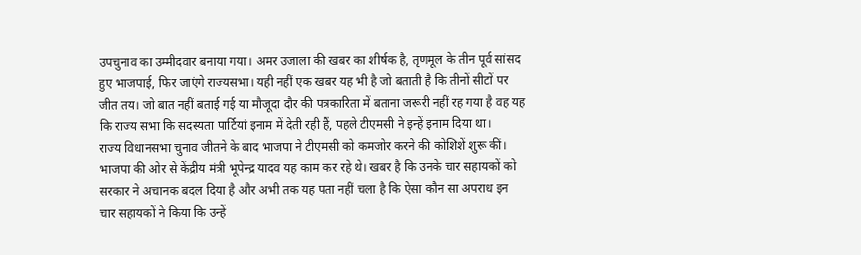उपचुनाव का उम्मीदवार बनाया गया। अमर उजाला की खबर का शीर्षक है, तृणमूल के तीन पूर्व सांसद हुए भाजपाई, फिर जाएंगे राज्यसभा। यही नहीं एक खबर यह भी है जो बताती है कि तीनों सीटों पर जीत तय। जो बात नहीं बताई गई या मौजूदा दौर की पत्रकारिता में बताना जरूरी नहीं रह गया है वह यह कि राज्य सभा कि सदस्यता पार्टियां इनाम में देती रही हैं, पहले टीएमसी ने इन्हें इनाम दिया था।
राज्य विधानसभा चुनाव जीतने के बाद भाजपा ने टीएमसी को कमजोर करने की कोशिशें शुरू कीं। भाजपा की ओर से केंद्रीय मंत्री भूपेन्द्र यादव यह काम कर रहे थे। खबर है कि उनके चार सहायकों को सरकार ने अचानक बदल दिया है और अभी तक यह पता नहीं चला है कि ऐसा कौन सा अपराध इन चार सहायकों ने किया कि उन्हें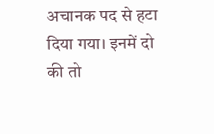अचानक पद से हटा दिया गया। इनमें दो की तो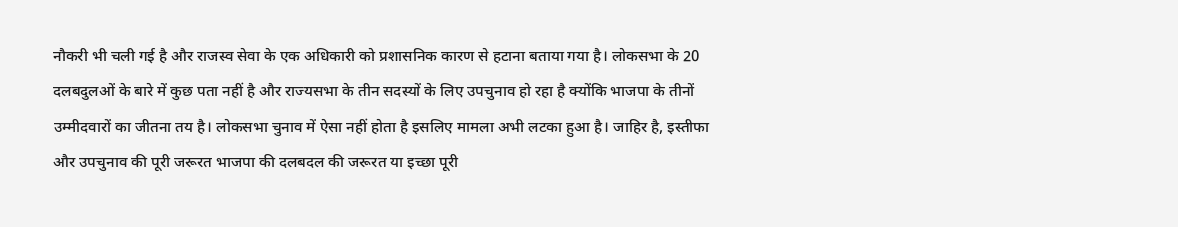नौकरी भी चली गई है और राजस्व सेवा के एक अधिकारी को प्रशासनिक कारण से हटाना बताया गया है। लोकसभा के 20 दलबदुलओं के बारे में कुछ पता नहीं है और राज्यसभा के तीन सदस्यों के लिए उपचुनाव हो रहा है क्योंकि भाजपा के तीनों उम्मीदवारों का जीतना तय है। लोकसभा चुनाव में ऐसा नहीं होता है इसलिए मामला अभी लटका हुआ है। जाहिर है, इस्तीफा और उपचुनाव की पूरी जरूरत भाजपा की दलबदल की जरूरत या इच्छा पूरी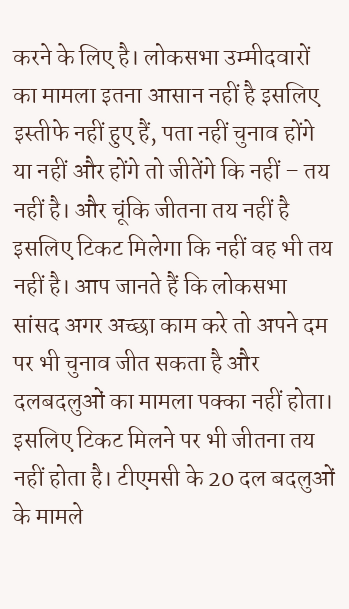करने के लिए है। लोकसभा उम्मीदवारों का मामला इतना आसान नहीं है इसलिए इस्तीफे नहीं हुए हैं, पता नहीं चुनाव होंगे या नहीं और होंगे तो जीतेंगे कि नहीं – तय नहीं है। और चूंकि जीतना तय नहीं है इसलिए टिकट मिलेगा कि नहीं वह भी तय नहीं है। आप जानते हैं कि लोकसभा सांसद अगर अच्छा काम करे तो अपने दम पर भी चुनाव जीत सकता है और दलबदलुओं का मामला पक्का नहीं होता। इसलिए टिकट मिलने पर भी जीतना तय नहीं होता है। टीएमसी के 20 दल बदलुओं के मामले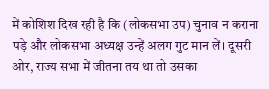में कोशिश दिख रही है कि (लोकसभा उप) चुनाव न कराना पड़े और लोकसभा अध्यक्ष उन्हें अलग गुट मान लें। दूसरी ओर, राज्य सभा में जीतना तय था तो उसका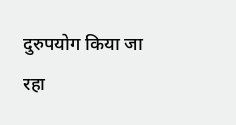दुरुपयोग किया जा रहा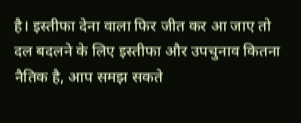है। इस्तीफा देना वाला फिर जीत कर आ जाए तो दल बदलने के लिए इस्तीफा और उपचुनाव कितना नैतिक है, आप समझ सकते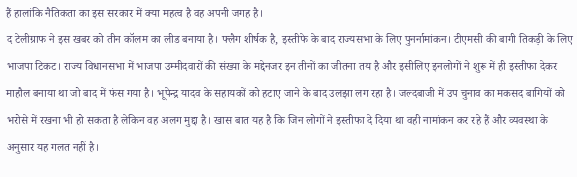हैं हालांकि नैतिकता का इस सरकार में क्या महत्व है वह अपनी जगह है।
द टेलीग्राफ ने इस खबर को तीन कॉलम का लीड बनाया है। फ्लैग शीर्षक है, इस्तीफे के बाद राज्यसभा के लिए पुनर्नामांकन। टीएमसी की बागी तिकड़ी के लिए भाजपा टिकट। राज्य विधानसभा में भाजपा उम्मीदवारों की संख्या के मद्देनजर इन तीनों का जीतना तय है और इसीलिए इनलोगों ने शुरू में ही इस्तीफा देकर माहौल बनाया था जो बाद में फंस गया है। भूपेन्द्र यादव के सहायकों को हटाए जाने के बाद उलझा लग रहा है। जल्दबाजी में उप चुनाव का मकसद बागियों को भरोसे में रखना भी हो सकता है लेकिन वह अलग मुद्दा है। खास बात यह है कि जिन लोगों ने इस्तीफा दे दिया था वही नामांकन कर रहे हैं और व्यवस्था के अनुसार यह गलत नहीं है।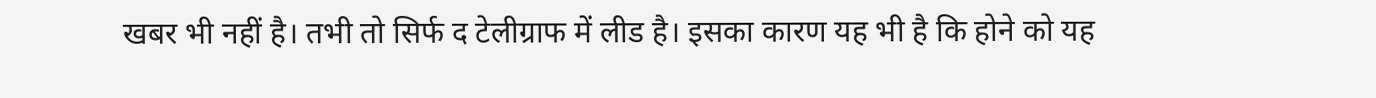खबर भी नहीं है। तभी तो सिर्फ द टेलीग्राफ में लीड है। इसका कारण यह भी है कि होने को यह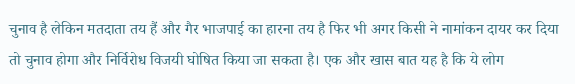चुनाव है लेकिन मतदाता तय हैं और गैर भाजपाई का हारना तय है फिर भी अगर किसी ने नामांकन दायर कर दिया तो चुनाव होगा और निर्विरोध विजयी घोषित किया जा सकता है। एक और खास बात यह है कि ये लोग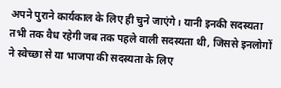अपने पुराने कार्यकाल के लिए ही चुने जाएंगे। यानी इनकी सदस्यता तभी तक वैध रहेगी जब तक पहले वाली सदस्यता थी, जिससे इनलोगों ने स्वेच्छा से या भाजपा की सदस्यता के लिए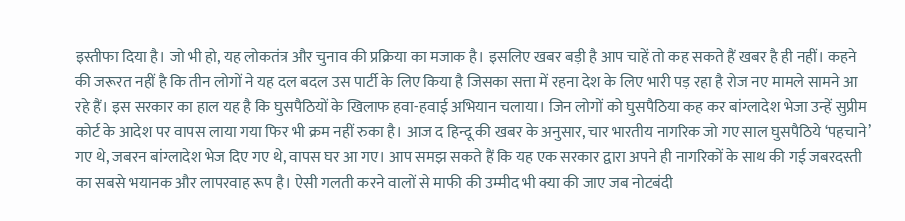इस्तीफा दिया है। जो भी हो, यह लोकतंत्र और चुनाव की प्रक्रिया का मजाक है। इसलिए खबर बड़ी है आप चाहें तो कह सकते हैं खबर है ही नहीं। कहने की जरूरत नहीं है कि तीन लोगों ने यह दल बदल उस पार्टी के लिए किया है जिसका सत्ता में रहना देश के लिए भारी पड़ रहा है रोज नए मामले सामने आ रहे हैं। इस सरकार का हाल यह है कि घुसपैठियों के खिलाफ हवा-हवाई अभियान चलाया। जिन लोगों को घुसपैठिया कह कर बांग्लादेश भेजा उन्हें सुप्रीम कोर्ट के आदेश पर वापस लाया गया फिर भी क्रम नहीं रुका है। आज द हिन्दू की खबर के अनुसार, चार भारतीय नागरिक जो गए साल घुसपैठिये ‘पहचाने’ गए थे, जबरन बांग्लादेश भेज दिए गए थे, वापस घर आ गए। आप समझ सकते हैं कि यह एक सरकार द्वारा अपने ही नागरिकों के साथ की गई जबरदस्ती का सबसे भयानक और लापरवाह रूप है। ऐसी गलती करने वालों से माफी की उम्मीद भी क्या की जाए जब नोटबंदी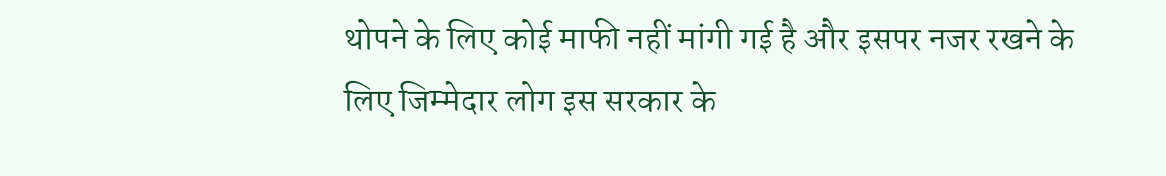थोपने के लिए कोई माफी नहीं मांगी गई है और इसपर नजर रखने के लिए जिम्मेदार लोग इस सरकार के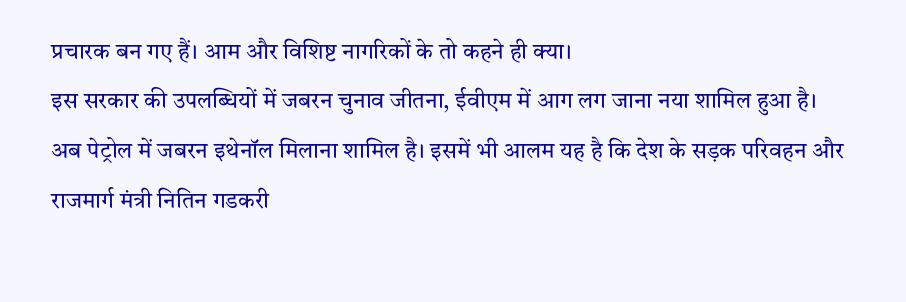प्रचारक बन गए हैं। आम और विशिष्ट नागरिकों के तो कहने ही क्या।
इस सरकार की उपलब्धियों में जबरन चुनाव जीतना, ईवीएम में आग लग जाना नया शामिल हुआ है। अब पेट्रोल में जबरन इथेनॉल मिलाना शामिल है। इसमें भी आलम यह है कि देश के सड़क परिवहन और राजमार्ग मंत्री नितिन गडकरी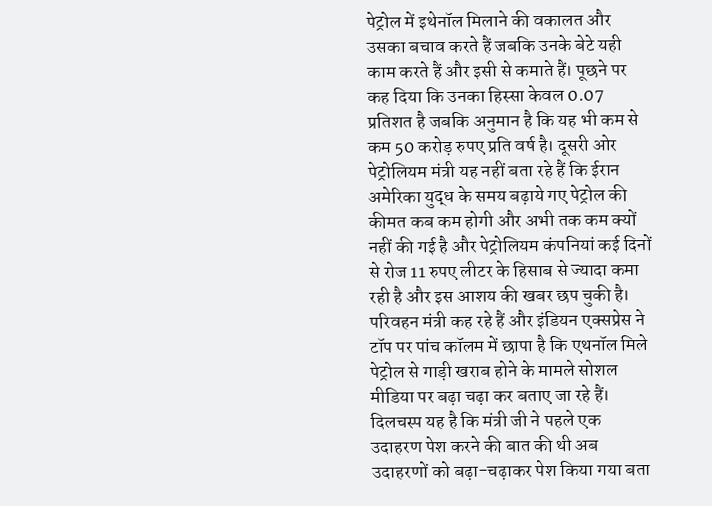पेट्रोल में इथेनॉल मिलाने की वकालत और उसका बचाव करते हैं जबकि उनके बेटे यही काम करते हैं और इसी से कमाते हैं। पूछने पर कह दिया कि उनका हिस्सा केवल 0.07 प्रतिशत है जबकि अनुमान है कि यह भी कम से कम 50 करोड़ रुपए प्रति वर्ष है। दूसरी ओर पेट्रोलियम मंत्री यह नहीं बता रहे हैं कि ईरान अमेरिका युद्ध के समय बढ़ाये गए पेट्रोल की कीमत कब कम होगी और अभी तक कम क्यों नहीं की गई है और पेट्रोलियम कंपनियां कई दिनों से रोज 11 रुपए लीटर के हिसाब से ज्यादा कमा रही है और इस आशय की खबर छप चुकी है। परिवहन मंत्री कह रहे हैं और इंडियन एक्सप्रेस ने टॉप पर पांच कॉलम में छापा है कि एथनॉल मिले पेट्रोल से गाड़ी खराब होने के मामले सोशल मीडिया पर बढ़ा चढ़ा कर बताए जा रहे हैं। दिलचस्प यह है कि मंत्री जी ने पहले एक उदाहरण पेश करने की बात की थी अब उदाहरणों को बढ़ा-चढ़ाकर पेश किया गया बता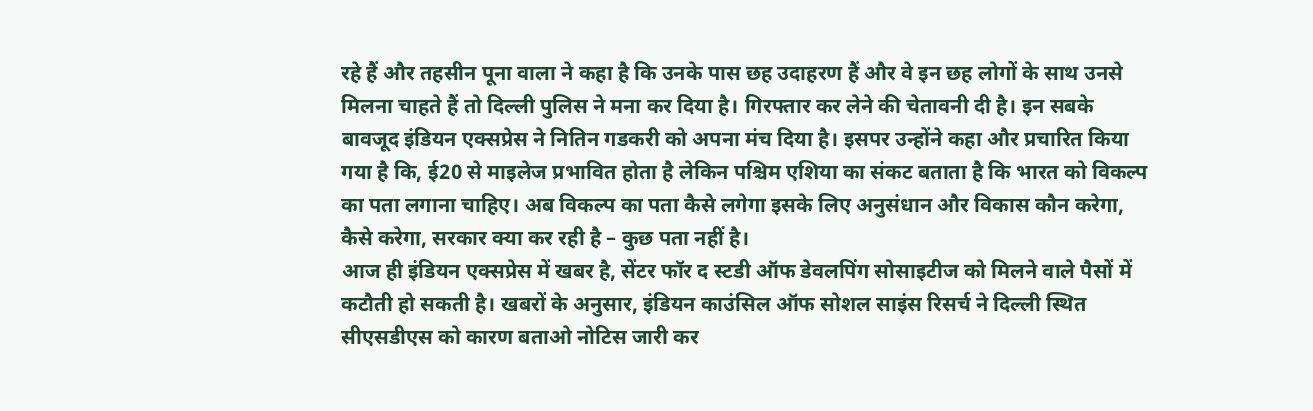रहे हैं और तहसीन पूना वाला ने कहा है कि उनके पास छह उदाहरण हैं और वे इन छह लोगों के साथ उनसे मिलना चाहते हैं तो दिल्ली पुलिस ने मना कर दिया है। गिरफ्तार कर लेने की चेतावनी दी है। इन सबके बावजूद इंडियन एक्सप्रेस ने नितिन गडकरी को अपना मंच दिया है। इसपर उन्होंने कहा और प्रचारित किया गया है कि, ई20 से माइलेज प्रभावित होता है लेकिन पश्चिम एशिया का संकट बताता है कि भारत को विकल्प का पता लगाना चाहिए। अब विकल्प का पता कैसे लगेगा इसके लिए अनुसंधान और विकास कौन करेगा, कैसे करेगा, सरकार क्या कर रही है – कुछ पता नहीं है।
आज ही इंडियन एक्सप्रेस में खबर है, सेंटर फॉर द स्टडी ऑफ डेवलपिंग सोसाइटीज को मिलने वाले पैसों में कटौती हो सकती है। खबरों के अनुसार, इंडियन काउंसिल ऑफ सोशल साइंस रिसर्च ने दिल्ली स्थित सीएसडीएस को कारण बताओ नोटिस जारी कर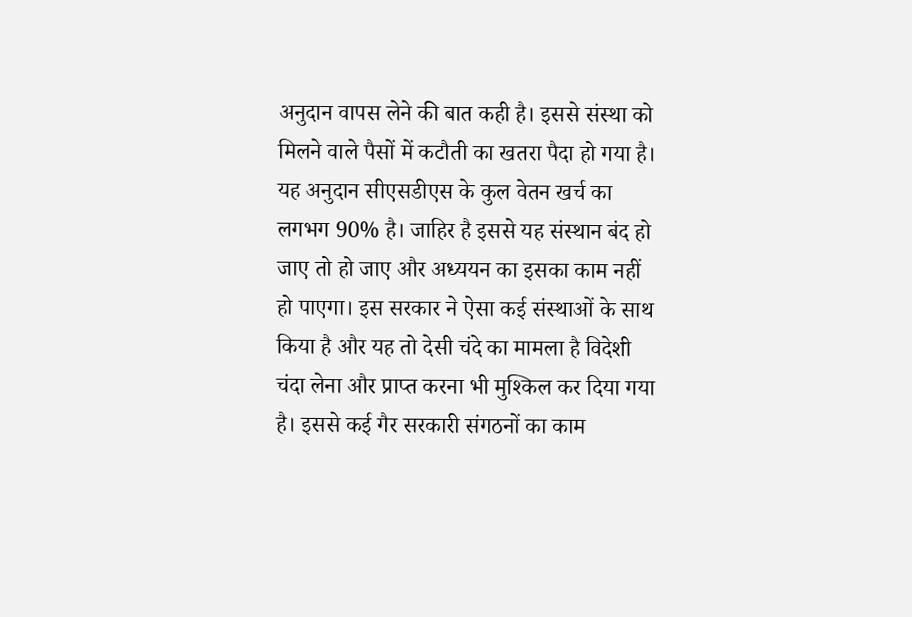अनुदान वापस लेने की बात कही है। इससे संस्था को मिलने वाले पैसों में कटौती का खतरा पैदा हो गया है। यह अनुदान सीएसडीएस के कुल वेतन खर्च का लगभग 90% है। जाहिर है इससे यह संस्थान बंद हो जाए तो हो जाए और अध्ययन का इसका काम नहीं हो पाएगा। इस सरकार ने ऐसा कई संस्थाओं के साथ किया है और यह तो देसी चंदे का मामला है विदेशी चंदा लेना और प्राप्त करना भी मुश्किल कर दिया गया है। इससे कई गैर सरकारी संगठनों का काम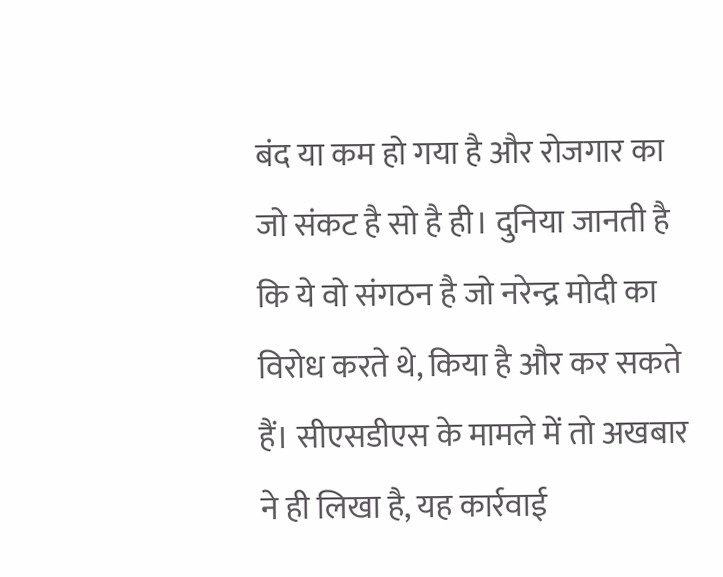बंद या कम हो गया है और रोजगार का जो संकट है सो है ही। दुनिया जानती है कि ये वो संगठन है जो नरेन्द्र मोदी का विरोध करते थे, किया है और कर सकते हैं। सीएसडीएस के मामले में तो अखबार ने ही लिखा है, यह कार्रवाई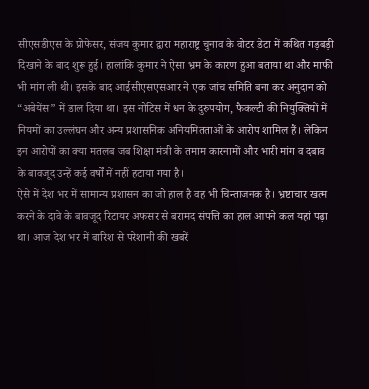सीएसडीएस के प्रोफेसर, संजय कुमार द्वारा महाराष्ट्र चुनाव के वोटर डेटा में कथित गड़बड़ी दिखाने के बाद शुरू हुई। हालांकि कुमार ने ऐसा भ्रम के कारण हुआ बताया था और माफी भी मांग ली थी। इसके बाद आईसीएसएसआर ने एक जांच समिति बना कर अनुदान को “अबेयेंस” में डाल दिया था। इस नोटिस में धन के दुरुपयोग, फैकल्टी की नियुक्तियों में नियमों का उल्लंघन और अन्य प्रशासनिक अनियमितताओं के आरोप शामिल हैं। लेकिन इन आरोपों का क्या मतलब जब शिक्षा मंत्री के तमाम कारनामों और भारी मांग व दबाव के बावजूद उन्हें कई वर्षों में नहीं हटाया गया है।
ऐसे में देश भर में सामान्य प्रशासन का जो हाल है वह भी चिन्ताजनक है। भ्रष्टाचार खत्म करने के दावे के बावजूद रिटायर अफसर से बरामद संपत्ति का हाल आपने कल यहां पढ़ा था। आज देश भर में बारिश से परेशानी की खबरें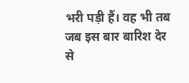भरी पड़ी हैं। वह भी तब जब इस बार बारिश देर से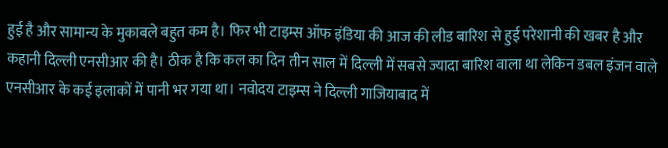हुई है और सामान्य के मुकाबले बहुत कम है। फिर भी टाइम्स ऑफ इंडिया की आज की लीड बारिश से हुई परेशानी की खबर है और कहानी दिल्ली एनसीआर की है। ठीक है कि कल का दिन तीन साल में दिल्ली में सबसे ज्यादा बारिश वाला था लेकिन डबल इंजन वाले एनसीआर के कई इलाकों में पानी भर गया था। नवोदय टाइम्स ने दिल्ली गाजियाबाद में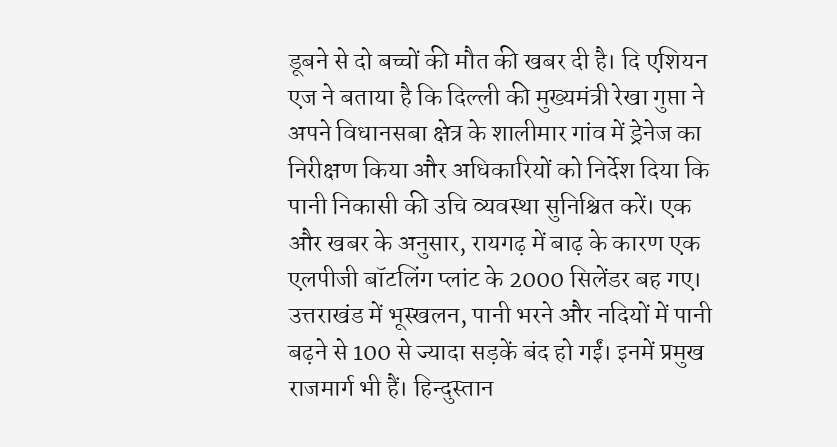डूबने से दो बच्चों की मौत की खबर दी है। दि एशियन एज ने बताया है कि दिल्ली की मुख्यमंत्री रेखा गुप्ता ने अपने विधानसबा क्षेत्र के शालीमार गांव में ड्रेनेज का निरीक्षण किया और अधिकारियों को निर्देश दिया कि पानी निकासी की उचि व्यवस्था सुनिश्चित करें। एक और खबर के अनुसार, रायगढ़ में बाढ़ के कारण एक एलपीजी बॉटलिंग प्लांट के 2000 सिलेंडर बह गए। उत्तराखंड में भूस्खलन, पानी भरने और नदियों में पानी बढ़ने से 100 से ज्यादा सड़कें बंद हो गईं। इनमें प्रमुख राजमार्ग भी हैं। हिन्दुस्तान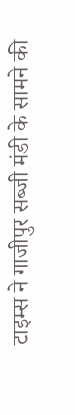टाइम्स ने गाजीपुर सब्जी मंडी के सामने की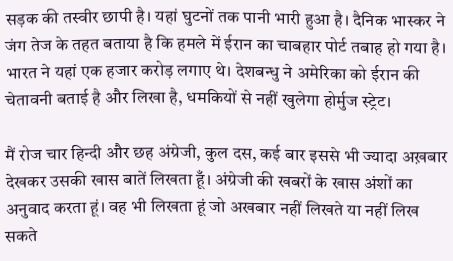सड़क की तस्वीर छापी है। यहां घुटनों तक पानी भारी हुआ है। दैनिक भास्कर ने जंग तेज के तहत बताया है कि हमले में ईरान का चाबहार पोर्ट तबाह हो गया है। भारत ने यहां एक हजार करोड़ लगाए थे। देशबन्धु ने अमेरिका को ईरान की चेतावनी बताई है और लिखा है, धमकियों से नहीं खुलेगा होर्मुज स्ट्रेट।

मैं रोज चार हिन्दी और छह अंग्रेजी, कुल दस, कई बार इससे भी ज्यादा अख़बार देखकर उसकी खास बातें लिखता हूँ। अंग्रेजी की खबरों के खास अंशों का अनुवाद करता हूं। वह भी लिखता हूं जो अखबार नहीं लिखते या नहीं लिख सकते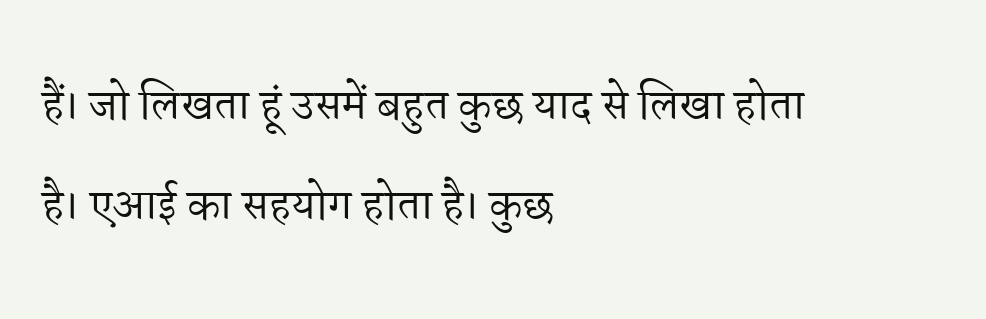हैं। जो लिखता हूं उसमें बहुत कुछ याद से लिखा होता है। एआई का सहयोग होता है। कुछ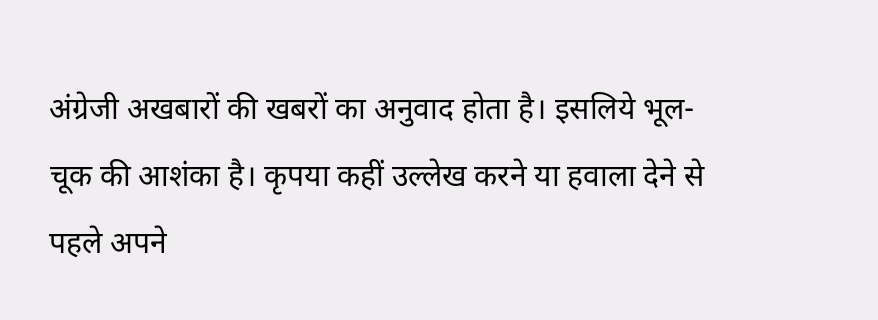अंग्रेजी अखबारों की खबरों का अनुवाद होता है। इसलिये भूल-चूक की आशंका है। कृपया कहीं उल्लेख करने या हवाला देने से पहले अपने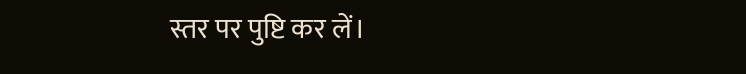स्तर पर पुष्टि कर लें।